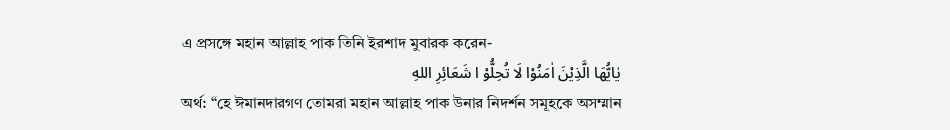এ প্রসঙ্গে মহান আল্লাহ পাক তিনি ইরশাদ মুবারক করেন-
يٰايُّهَا الَّذِيْنَ اٰمَنُوْا لَا تُحِلُّوْ ا شَعَائِرِ اللهِ
অর্থ: “হে ঈমানদারগণ তোমরা মহান আল্লাহ পাক উনার নিদর্শন সমূহকে অসম্মান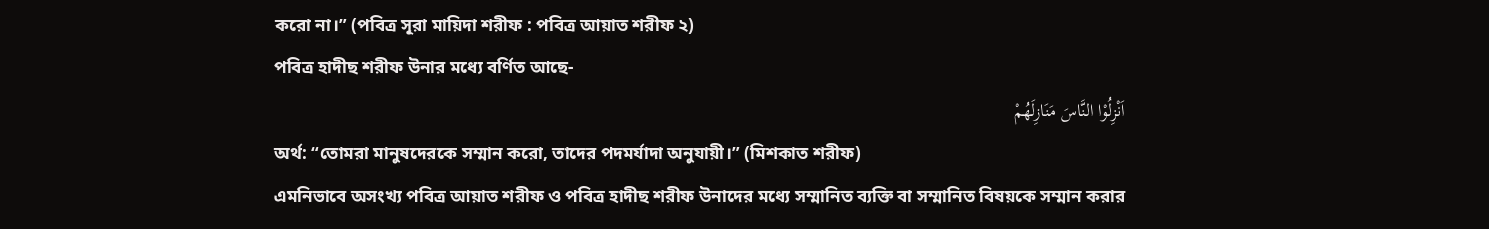করো না।” (পবিত্র সূরা মায়িদা শরীফ : পবিত্র আয়াত শরীফ ২)
পবিত্র হাদীছ শরীফ উনার মধ্যে বর্ণিত আছে-
اَنْزِلُوْا النَّاسَ مَنَازِلَهُمْ
অর্থ: “তোমরা মানুষদেরকে সম্মান করো, তাদের পদমর্যাদা অনুযায়ী।” (মিশকাত শরীফ)
এমনিভাবে অসংখ্য পবিত্র আয়াত শরীফ ও পবিত্র হাদীছ শরীফ উনাদের মধ্যে সম্মানিত ব্যক্তি বা সম্মানিত বিষয়কে সম্মান করার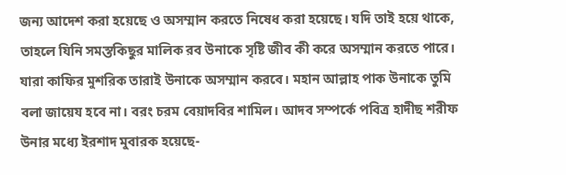জন্য আদেশ করা হয়েছে ও অসম্মান করতে নিষেধ করা হয়েছে। যদি তাই হয়ে থাকে, তাহলে যিনি সমস্তকিছুর মালিক রব উনাকে সৃষ্টি জীব কী করে অসম্মান করতে পারে। যারা কাফির মুশরিক তারাই উনাকে অসম্মান করবে। মহান আল্লাহ পাক উনাকে তুমি বলা জায়েয হবে না। বরং চরম বেয়াদবির শামিল। আদব সম্পর্কে পবিত্র হাদীছ শরীফ উনার মধ্যে ইরশাদ মুবারক হয়েছে-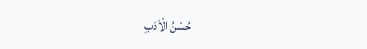حُسْنُ الْاَدَبِ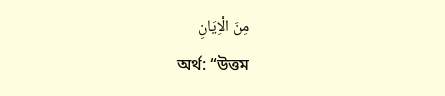مِنَ الْاِيَانِ
অর্থ: “উত্তম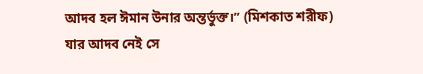আদব হল ঈমান উনার অন্তর্ভুক্ত।” (মিশকাত শরীফ)
যার আদব নেই সে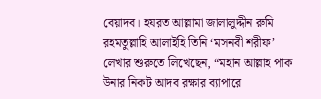বেয়াদব। হযরত আল্লামা জালালুদ্দীন রুমি রহমতুল্লাহি আলাইহি তিনি ‘মসনবী শরীফ’ লেখার শুরুতে লিখেছেন, “মহান আল্লাহ পাক উনার নিকট আদব রক্ষার ব্যাপারে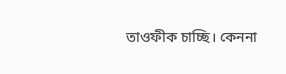তাওফীক চাচ্ছি। কেননা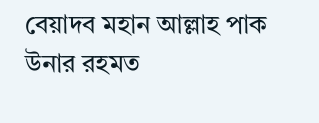বেয়াদব মহান আল্লাহ পাক উনার রহমত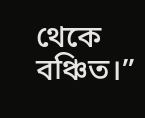থেকে বঞ্চিত।”